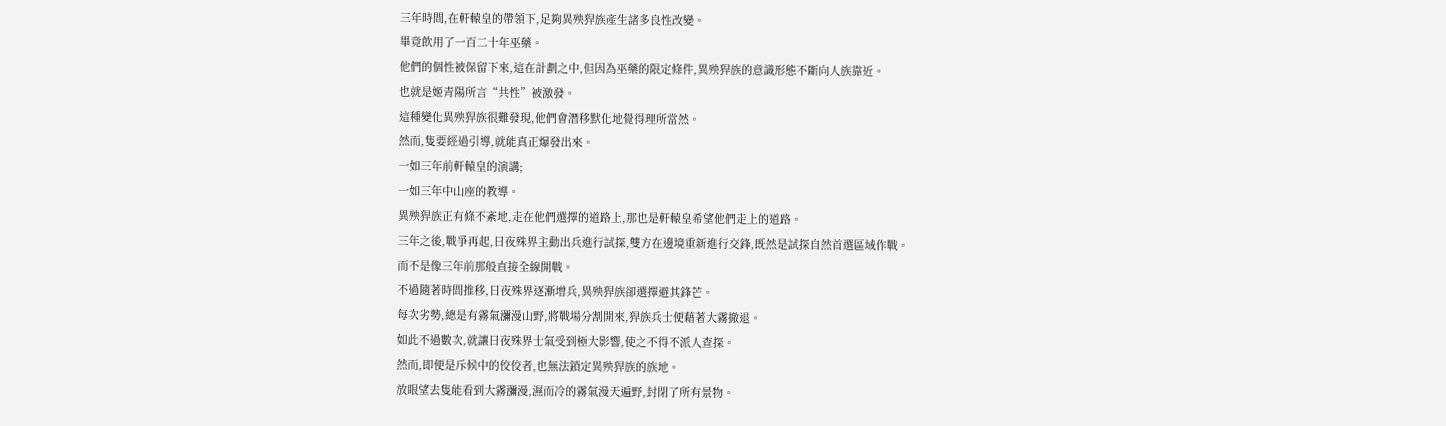三年時間,在軒轅皇的帶領下,足夠異殃猂族產生諸多良性改變。
畢竟飲用了一百二十年巫藥。
他們的個性被保留下來,這在計劃之中,但因為巫藥的限定條件,異殃猂族的意識形態不斷向人族靠近。
也就是姬青陽所言“共性”被激發。
這種變化異殃猂族很難發現,他們會潛移默化地覺得理所當然。
然而,隻要經過引導,就能真正爆發出來。
一如三年前軒轅皇的演講;
一如三年中山座的教導。
異殃猂族正有條不紊地,走在他們選擇的道路上,那也是軒轅皇希望他們走上的道路。
三年之後,戰爭再起,日夜殊界主動出兵進行試探,雙方在邊境重新進行交鋒,既然是試探自然首選區域作戰。
而不是像三年前那般直接全線開戰。
不過隨著時間推移,日夜殊界逐漸增兵,異殃猂族卻選擇避其鋒芒。
每次劣勢,總是有霧氣瀰漫山野,將戰場分割開來,猂族兵士便藉著大霧撤退。
如此不過數次,就讓日夜殊界士氣受到極大影響,使之不得不派人查探。
然而,即便是斥候中的佼佼者,也無法鎖定異殃猂族的族地。
放眼望去隻能看到大霧瀰漫,濕而冷的霧氣漫天遍野,封閉了所有景物。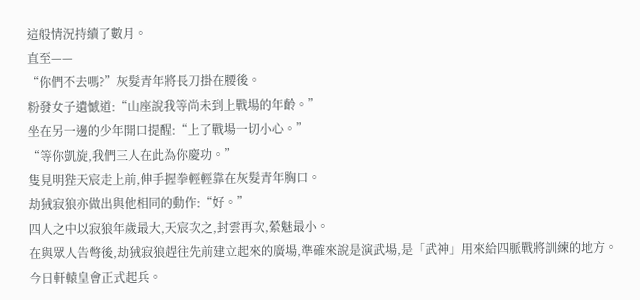這般情況持續了數月。
直至——
“你們不去嗎?”灰髮青年將長刀掛在腰後。
粉發女子遺憾道:“山座說我等尚未到上戰場的年齡。”
坐在另一邊的少年開口提醒:“上了戰場一切小心。”
“等你凱旋,我們三人在此為你慶功。”
隻見明狴天宸走上前,伸手握拳輕輕靠在灰髮青年胸口。
劫狨寂狼亦做出與他相同的動作:“好。”
四人之中以寂狼年歲最大,天宸次之,封雲再次,縈魅最小。
在與眾人告彆後,劫狨寂狼趕往先前建立起來的廣場,準確來說是演武場,是「武神」用來給四脈戰將訓練的地方。
今日軒轅皇會正式起兵。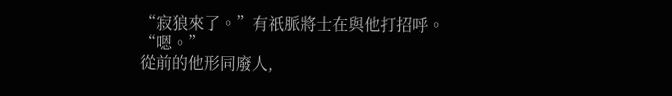“寂狼來了。”有祇脈將士在與他打招呼。
“嗯。”
從前的他形同廢人,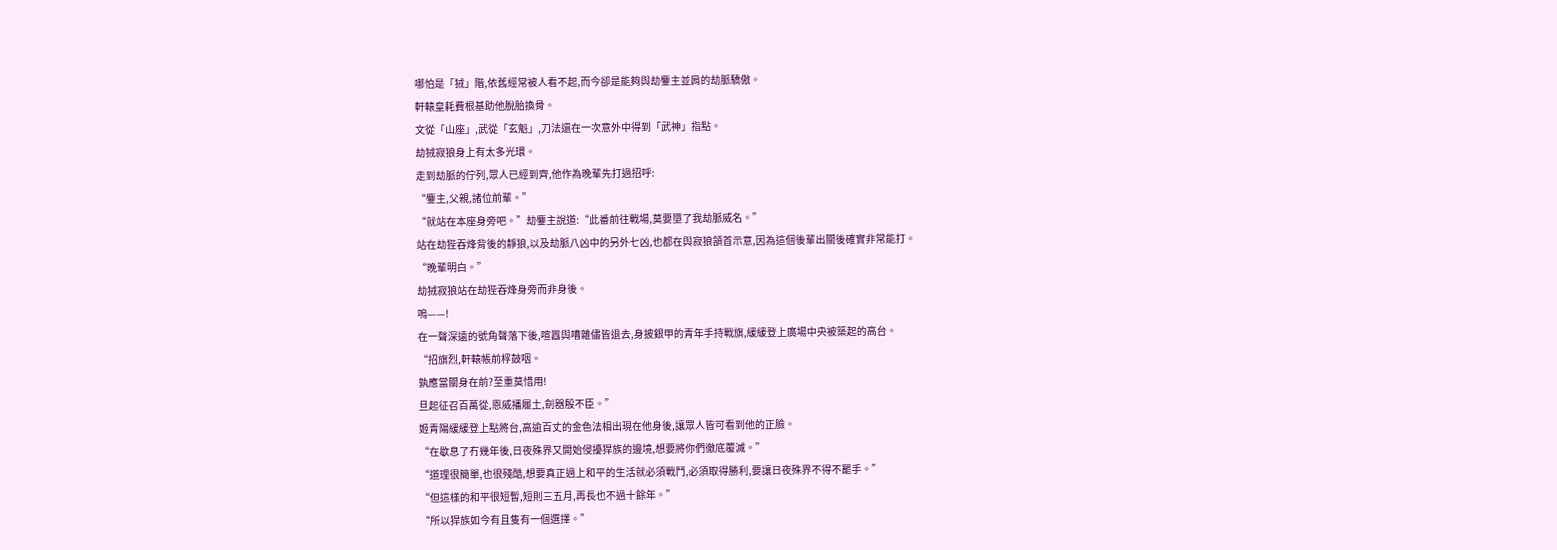哪怕是「狨」階,依舊經常被人看不起,而今卻是能夠與劫鏖主並肩的劫脈驕傲。
軒轅皇耗費根基助他脫胎換骨。
文從「山座」,武從「玄魁」,刀法還在一次意外中得到「武神」指點。
劫狨寂狼身上有太多光環。
走到劫脈的佇列,眾人已經到齊,他作為晚輩先打過招呼:
“鏖主,父親,諸位前輩。”
“就站在本座身旁吧。”劫鏖主說道:“此番前往戰場,莫要墮了我劫脈威名。”
站在劫狴吞烽背後的靜狼,以及劫脈八凶中的另外七凶,也都在與寂狼頷首示意,因為這個後輩出關後確實非常能打。
“晚輩明白。”
劫狨寂狼站在劫狴吞烽身旁而非身後。
嗚——!
在一聲深遠的號角聲落下後,喧囂與嘈雜儘皆退去,身披銀甲的青年手持戰旗,緩緩登上廣場中央被築起的高台。
“招旗烈,軒轅帳前桴鼓咽。
孰應當關身在前?至重莫惜用!
旦起征召百萬從,恩威播履土,劍器殷不臣。”
姬青陽緩緩登上點將台,高逾百丈的金色法相出現在他身後,讓眾人皆可看到他的正臉。
“在歇息了冇幾年後,日夜殊界又開始侵擾猂族的邊境,想要將你們徹底覆滅。”
“道理很簡單,也很殘酷,想要真正過上和平的生活就必須戰鬥,必須取得勝利,要讓日夜殊界不得不罷手。”
“但這樣的和平很短暫,短則三五月,再長也不過十餘年。”
“所以猂族如今有且隻有一個選擇。”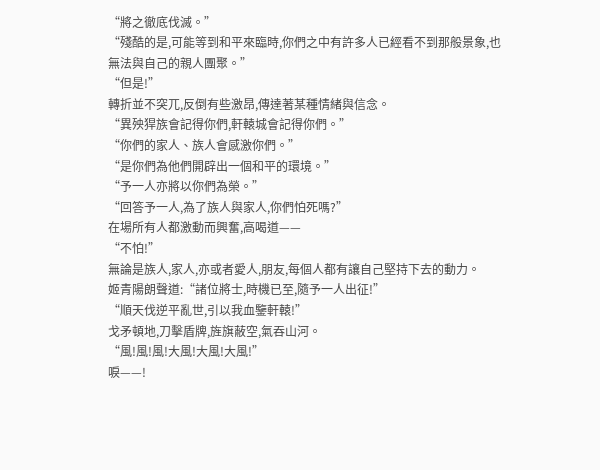“將之徹底伐滅。”
“殘酷的是,可能等到和平來臨時,你們之中有許多人已經看不到那般景象,也無法與自己的親人團聚。”
“但是!”
轉折並不突兀,反倒有些激昂,傳達著某種情緒與信念。
“異殃猂族會記得你們,軒轅城會記得你們。”
“你們的家人、族人會感激你們。”
“是你們為他們開辟出一個和平的環境。”
“予一人亦將以你們為榮。”
“回答予一人,為了族人與家人,你們怕死嗎?”
在場所有人都激動而興奮,高喝道——
“不怕!”
無論是族人,家人,亦或者愛人,朋友,每個人都有讓自己堅持下去的動力。
姬青陽朗聲道:“諸位將士,時機已至,隨予一人出征!”
“順天伐逆平亂世,引以我血鑒軒轅!”
戈矛頓地,刀擊盾牌,旌旗蔽空,氣吞山河。
“風!風!風!大風!大風!大風!”
唳——!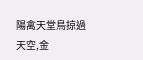陽禽天堂鳥掠過天空,金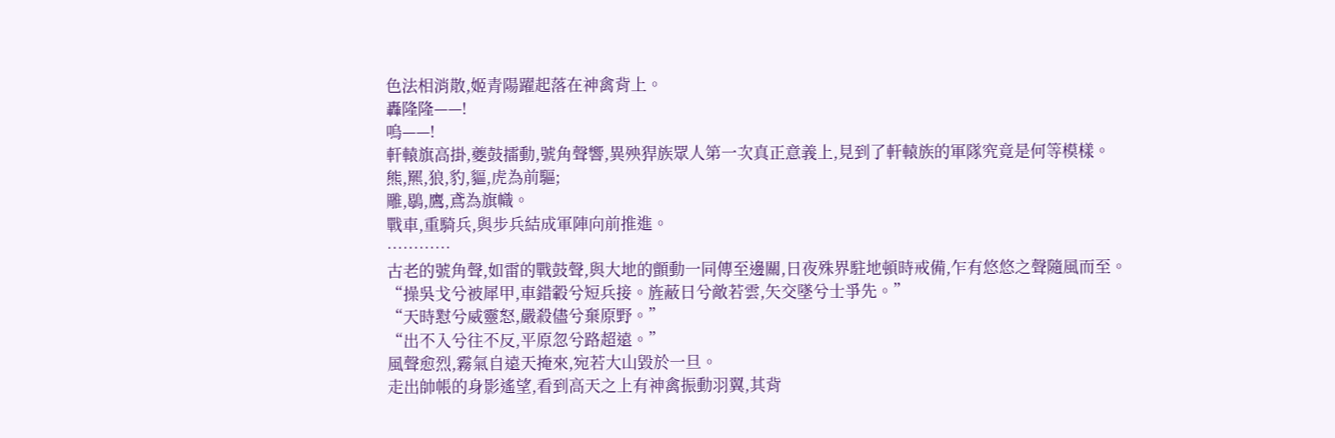色法相消散,姬青陽躍起落在神禽背上。
轟隆隆——!
嗚——!
軒轅旗高掛,夔鼓擂動,號角聲響,異殃猂族眾人第一次真正意義上,見到了軒轅族的軍隊究竟是何等模樣。
熊,羆,狼,豹,貙,虎為前驅;
雕,鶡,鷹,鳶為旗幟。
戰車,重騎兵,與步兵結成軍陣向前推進。
…………
古老的號角聲,如雷的戰鼓聲,與大地的顫動一同傳至邊關,日夜殊界駐地頓時戒備,乍有悠悠之聲隨風而至。
“操吳戈兮被犀甲,車錯轂兮短兵接。旌蔽日兮敵若雲,矢交墜兮士爭先。”
“天時懟兮威靈怒,嚴殺儘兮棄原野。”
“出不入兮往不反,平原忽兮路超遠。”
風聲愈烈,霧氣自遠天掩來,宛若大山毀於一旦。
走出帥帳的身影遙望,看到高天之上有神禽振動羽翼,其背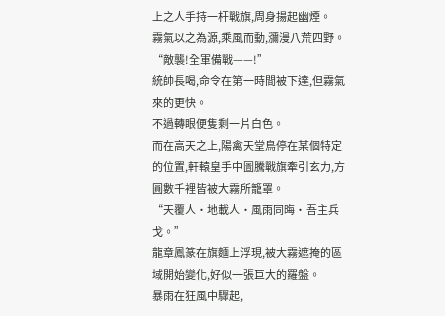上之人手持一杆戰旗,周身揚起幽煙。
霧氣以之為源,乘風而動,瀰漫八荒四野。
“敵襲!全軍備戰——!”
統帥長喝,命令在第一時間被下達,但霧氣來的更快。
不過轉眼便隻剩一片白色。
而在高天之上,陽禽天堂鳥停在某個特定的位置,軒轅皇手中圖騰戰旗牽引玄力,方圓數千裡皆被大霧所籠罩。
“天覆人·地載人·風雨同晦·吾主兵戈。”
龍章鳳篆在旗麵上浮現,被大霧遮掩的區域開始變化,好似一張巨大的羅盤。
暴雨在狂風中驟起,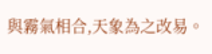與霧氣相合,天象為之改易。